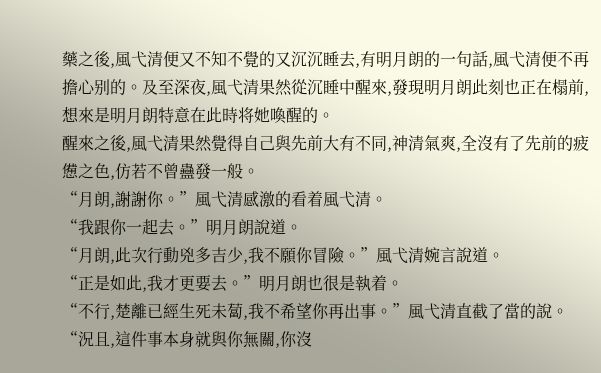藥之後,風弋清便又不知不覺的又沉沉睡去,有明月朗的一句話,風弋清便不再擔心别的。及至深夜,風弋清果然從沉睡中醒來,發現明月朗此刻也正在榻前,想來是明月朗特意在此時将她喚醒的。
醒來之後,風弋清果然覺得自己與先前大有不同,神清氣爽,全沒有了先前的疲憊之色,仿若不曾蠱發一般。
“月朗,謝謝你。”風弋清感激的看着風弋清。
“我跟你一起去。”明月朗說道。
“月朗,此次行動兇多吉少,我不願你冒險。”風弋清婉言說道。
“正是如此,我才更要去。”明月朗也很是執着。
“不行,楚離已經生死未蔔,我不希望你再出事。”風弋清直截了當的說。
“況且,這件事本身就與你無關,你沒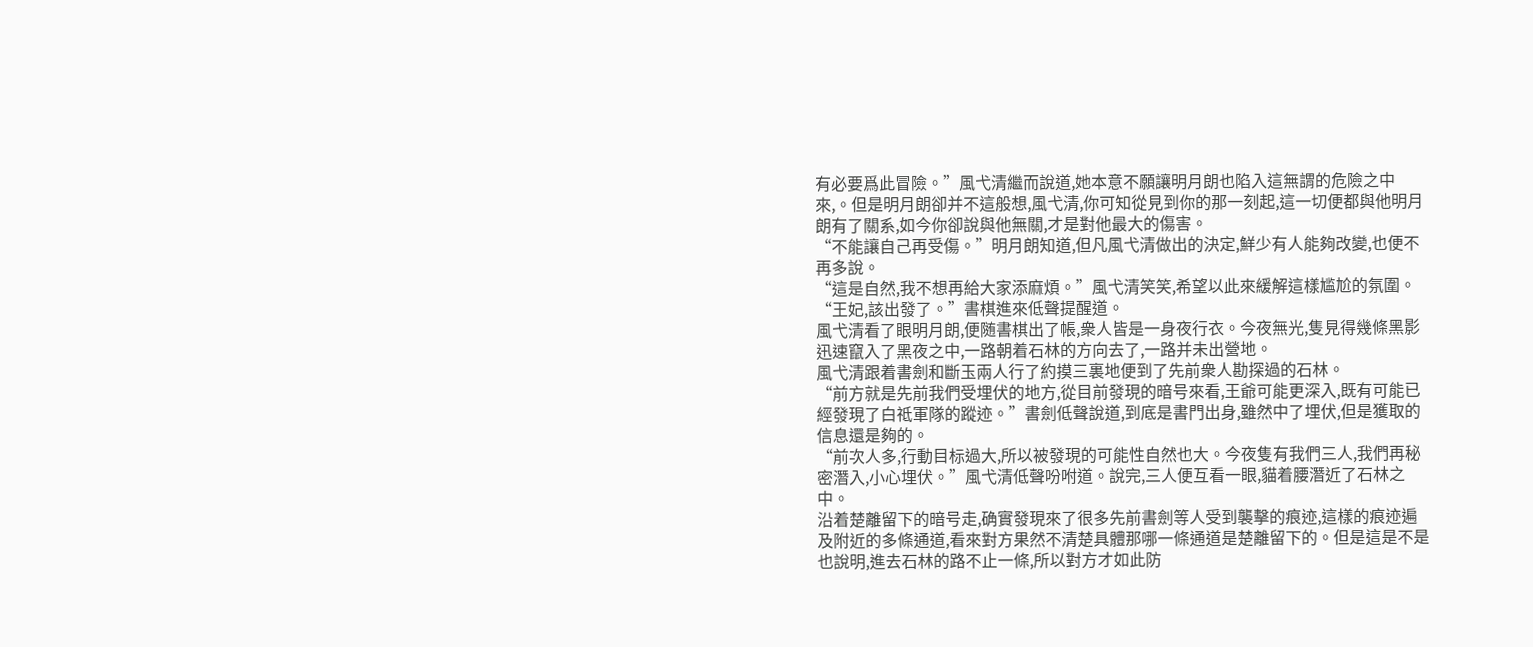有必要爲此冒險。”風弋清繼而說道,她本意不願讓明月朗也陷入這無謂的危險之中來,。但是明月朗卻并不這般想,風弋清,你可知從見到你的那一刻起,這一切便都與他明月朗有了關系,如今你卻說與他無關,才是對他最大的傷害。
“不能讓自己再受傷。”明月朗知道,但凡風弋清做出的決定,鮮少有人能夠改變,也便不再多說。
“這是自然,我不想再給大家添麻煩。”風弋清笑笑,希望以此來緩解這樣尴尬的氛圍。
“王妃,該出發了。”書棋進來低聲提醒道。
風弋清看了眼明月朗,便随書棋出了帳,衆人皆是一身夜行衣。今夜無光,隻見得幾條黑影迅速竄入了黑夜之中,一路朝着石林的方向去了,一路并未出營地。
風弋清跟着書劍和斷玉兩人行了約摸三裏地便到了先前衆人勘探過的石林。
“前方就是先前我們受埋伏的地方,從目前發現的暗号來看,王爺可能更深入,既有可能已經發現了白祗軍隊的蹤迹。”書劍低聲說道,到底是書門出身,雖然中了埋伏,但是獲取的信息還是夠的。
“前次人多,行動目标過大,所以被發現的可能性自然也大。今夜隻有我們三人,我們再秘密潛入,小心埋伏。”風弋清低聲吩咐道。說完,三人便互看一眼,貓着腰潛近了石林之中。
沿着楚離留下的暗号走,确實發現來了很多先前書劍等人受到襲擊的痕迹,這樣的痕迹遍及附近的多條通道,看來對方果然不清楚具體那哪一條通道是楚離留下的。但是這是不是也說明,進去石林的路不止一條,所以對方才如此防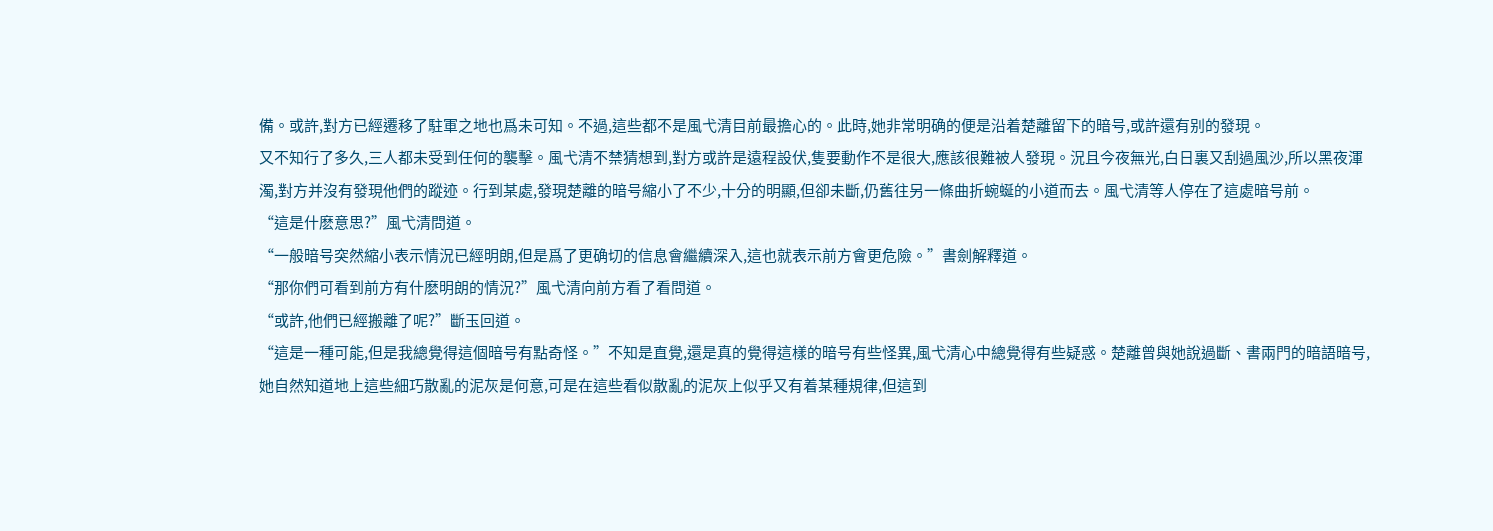備。或許,對方已經遷移了駐軍之地也爲未可知。不過,這些都不是風弋清目前最擔心的。此時,她非常明确的便是沿着楚離留下的暗号,或許還有别的發現。
又不知行了多久,三人都未受到任何的襲擊。風弋清不禁猜想到,對方或許是遠程設伏,隻要動作不是很大,應該很難被人發現。況且今夜無光,白日裏又刮過風沙,所以黑夜渾濁,對方并沒有發現他們的蹤迹。行到某處,發現楚離的暗号縮小了不少,十分的明顯,但卻未斷,仍舊往另一條曲折蜿蜒的小道而去。風弋清等人停在了這處暗号前。
“這是什麽意思?”風弋清問道。
“一般暗号突然縮小表示情況已經明朗,但是爲了更确切的信息會繼續深入,這也就表示前方會更危險。”書劍解釋道。
“那你們可看到前方有什麽明朗的情況?”風弋清向前方看了看問道。
“或許,他們已經搬離了呢?”斷玉回道。
“這是一種可能,但是我總覺得這個暗号有點奇怪。”不知是直覺,還是真的覺得這樣的暗号有些怪異,風弋清心中總覺得有些疑惑。楚離曾與她說過斷、書兩門的暗語暗号,她自然知道地上這些細巧散亂的泥灰是何意,可是在這些看似散亂的泥灰上似乎又有着某種規律,但這到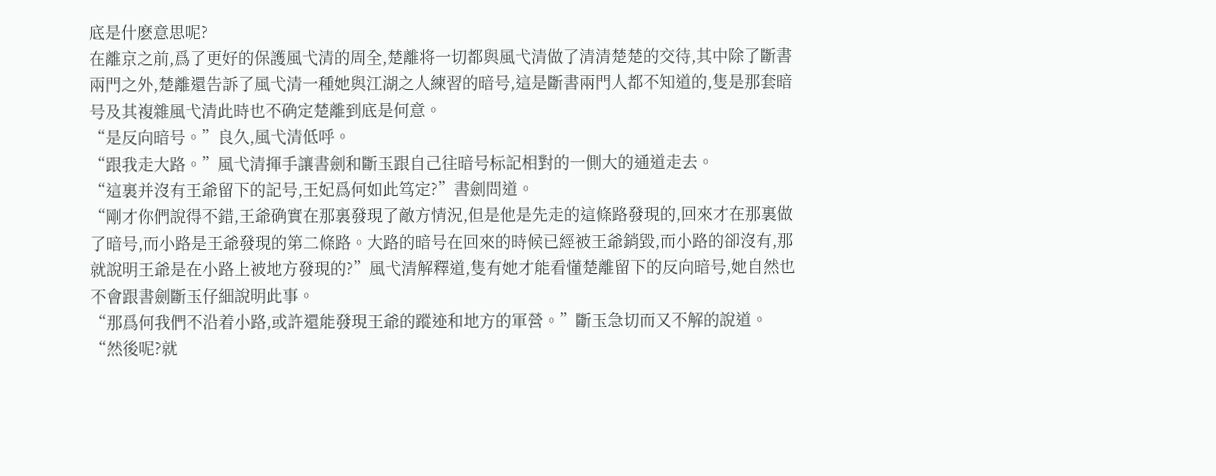底是什麽意思呢?
在離京之前,爲了更好的保護風弋清的周全,楚離将一切都與風弋清做了清清楚楚的交待,其中除了斷書兩門之外,楚離還告訴了風弋清一種她與江湖之人練習的暗号,這是斷書兩門人都不知道的,隻是那套暗号及其複雜風弋清此時也不确定楚離到底是何意。
“是反向暗号。”良久,風弋清低呼。
“跟我走大路。”風弋清揮手讓書劍和斷玉跟自己往暗号标記相對的一側大的通道走去。
“這裏并沒有王爺留下的記号,王妃爲何如此笃定?”書劍問道。
“剛才你們說得不錯,王爺确實在那裏發現了敵方情況,但是他是先走的這條路發現的,回來才在那裏做了暗号,而小路是王爺發現的第二條路。大路的暗号在回來的時候已經被王爺銷毀,而小路的卻沒有,那就說明王爺是在小路上被地方發現的?”風弋清解釋道,隻有她才能看懂楚離留下的反向暗号,她自然也不會跟書劍斷玉仔細說明此事。
“那爲何我們不沿着小路,或許還能發現王爺的蹤迹和地方的軍營。”斷玉急切而又不解的說道。
“然後呢?就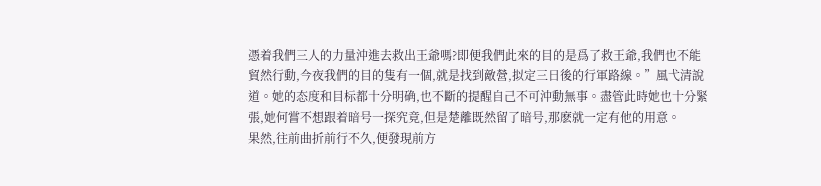憑着我們三人的力量沖進去救出王爺嗎?即便我們此來的目的是爲了救王爺,我們也不能貿然行動,今夜我們的目的隻有一個,就是找到敵營,拟定三日後的行軍路線。”風弋清說道。她的态度和目标都十分明确,也不斷的提醒自己不可沖動無事。盡管此時她也十分緊張,她何嘗不想跟着暗号一探究竟,但是楚離既然留了暗号,那麽就一定有他的用意。
果然,往前曲折前行不久,便發現前方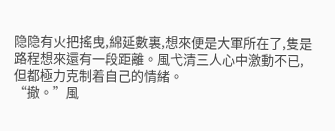隐隐有火把搖曳,綿延數裏,想來便是大軍所在了,隻是路程想來還有一段距離。風弋清三人心中激動不已,但都極力克制着自己的情緒。
“撤。”風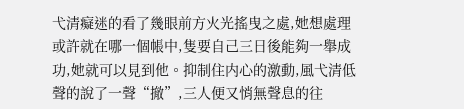弋清癡迷的看了幾眼前方火光搖曳之處,她想處理或許就在哪一個帳中,隻要自己三日後能夠一舉成功,她就可以見到他。抑制住内心的激動,風弋清低聲的說了一聲“撤”,三人便又悄無聲息的往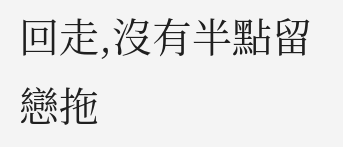回走,沒有半點留戀拖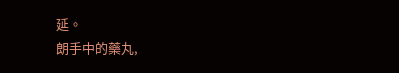延。
朗手中的藥丸,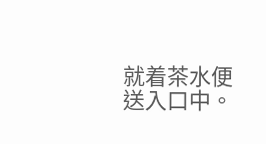就着茶水便送入口中。